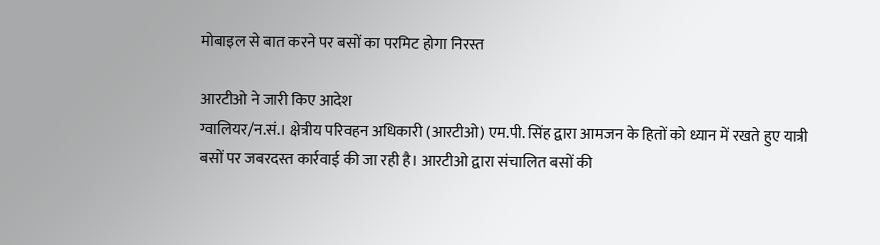मोबाइल से बात करने पर बसों का परमिट होगा निरस्त

आरटीओ ने जारी किए आदेश
ग्वालियर/न.सं.। क्षेत्रीय परिवहन अधिकारी (आरटीओ) एम.पी. सिंह द्वारा आमजन के हितों को ध्यान में रखते हुए यात्री बसों पर जबरदस्त कार्रवाई की जा रही है। आरटीओ द्वारा संचालित बसों की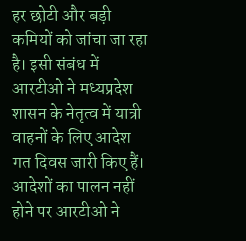हर छोटी और बड़ी कमियों को जांचा जा रहा है। इसी संबंध में आरटीओ ने मध्यप्रदेश शासन के नेतृत्व में यात्री वाहनों के लिए आदेश गत दिवस जारी किए हैं। आदेशों का पालन नहीं होने पर आरटीओ ने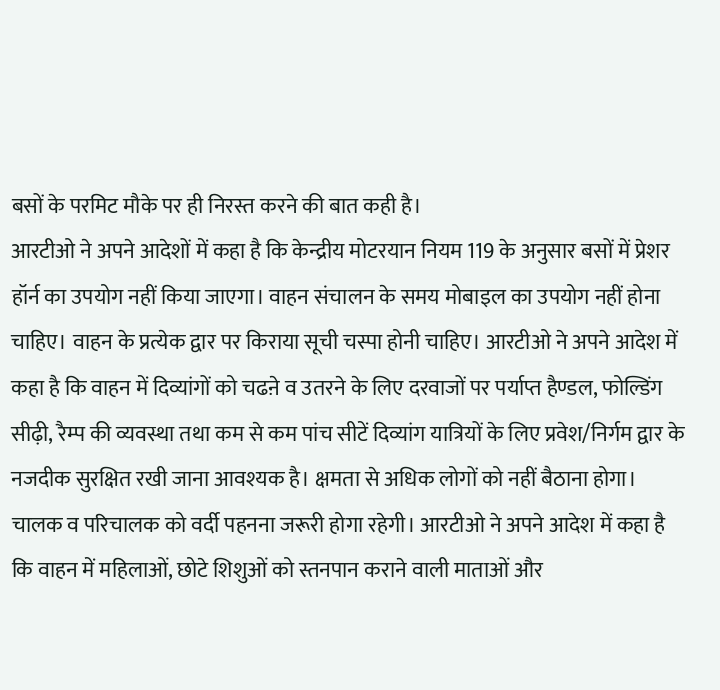बसों के परमिट मौके पर ही निरस्त करने की बात कही है।
आरटीओ ने अपने आदेशों में कहा है कि केन्द्रीय मोटरयान नियम 119 के अनुसार बसों में प्रेशर हॉर्न का उपयोग नहीं किया जाएगा। वाहन संचालन के समय मोबाइल का उपयोग नहीं होना चाहिए। वाहन के प्रत्येक द्वार पर किराया सूची चस्पा होनी चाहिए। आरटीओ ने अपने आदेश में कहा है कि वाहन में दिव्यांगों को चढऩे व उतरने के लिए दरवाजों पर पर्याप्त हैण्डल, फोल्डिंग सीढ़ी, रैम्प की व्यवस्था तथा कम से कम पांच सीटें दिव्यांग यात्रियों के लिए प्रवेश/निर्गम द्वार के नजदीक सुरक्षित रखी जाना आवश्यक है। क्षमता से अधिक लोगों को नहीं बैठाना होगा। चालक व परिचालक को वर्दी पहनना जरूरी होगा रहेगी। आरटीओ ने अपने आदेश में कहा है कि वाहन में महिलाओं, छोटे शिशुओं को स्तनपान कराने वाली माताओं और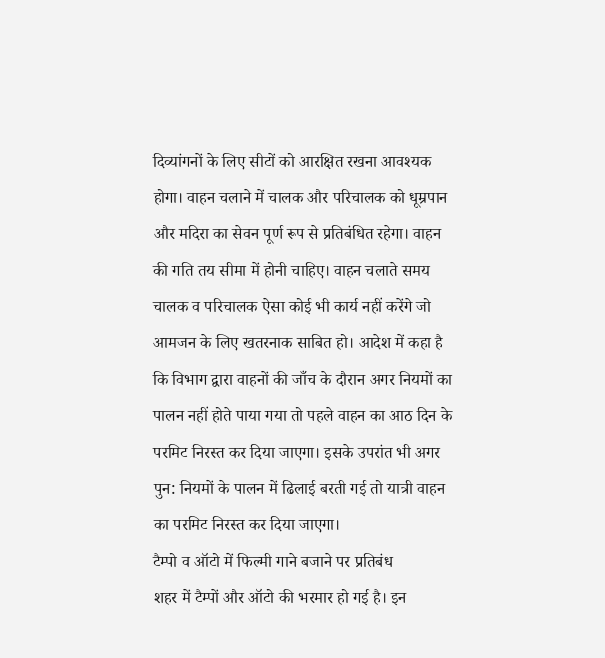दिव्यांगनों के लिए सीटों को आरक्षित रखना आवश्यक होगा। वाहन चलाने में चालक और परिचालक को धूम्रपान और मदिरा का सेवन पूर्ण रूप से प्रतिबंधित रहेगा। वाहन की गति तय सीमा में होनी चाहिए। वाहन चलाते समय चालक व परिचालक ऐसा कोई भी कार्य नहीं करेंगे जो आमजन के लिए खतरनाक साबित हो। आदेश में कहा है कि विभाग द्वारा वाहनों की जाँच के दौरान अगर नियमों का पालन नहीं होते पाया गया तो पहले वाहन का आठ दिन के परमिट निरस्त कर दिया जाएगा। इसके उपरांत भी अगर पुन: नियमों के पालन में ढिलाई बरती गई तो यात्री वाहन का परमिट निरस्त कर दिया जाएगा।
टैम्पो व ऑटो में फिल्मी गाने बजाने पर प्रतिबंध
शहर में टैम्पों और ऑटो की भरमार हो गई है। इन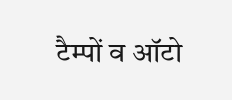टैम्पों व ऑटो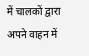में चालकों द्वारा अपने वाहन में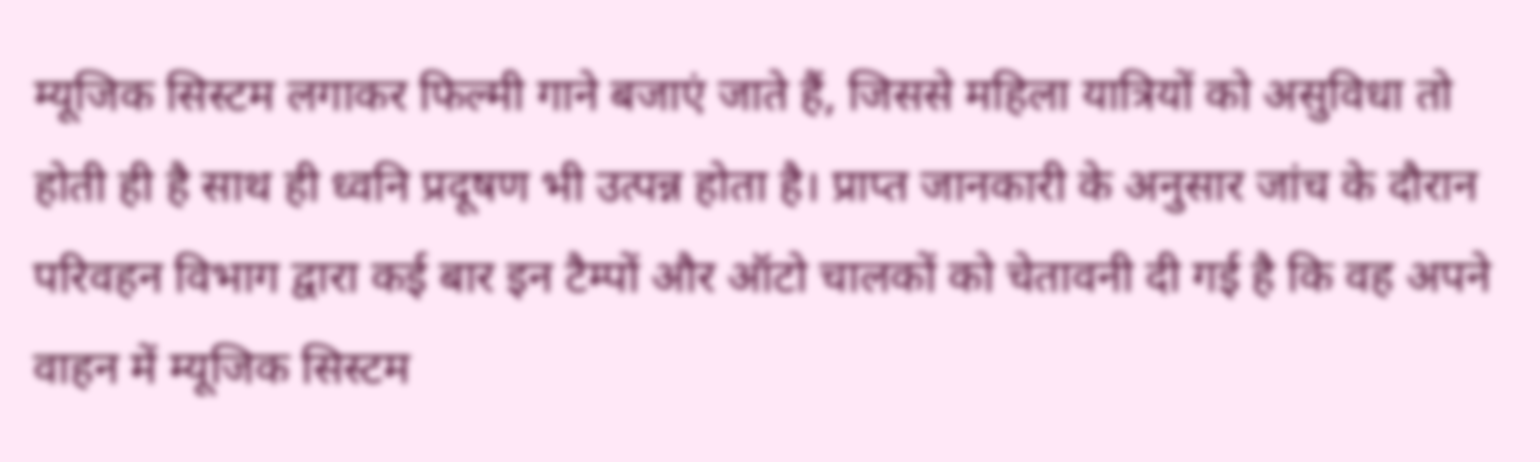म्यूजिक सिस्टम लगाकर फिल्मी गाने बजाएं जाते हैं, जिससे महिला यात्रियों को असुविधा तो होती ही है साथ ही ध्वनि प्रदूषण भी उत्पन्न होता है। प्राप्त जानकारी के अनुसार जांच के दौरान परिवहन विभाग द्वारा कई बार इन टैम्पों और ऑटो चालकों को चेतावनी दी गई है कि वह अपने वाहन में म्यूजिक सिस्टम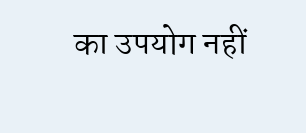का उपयोग नहीं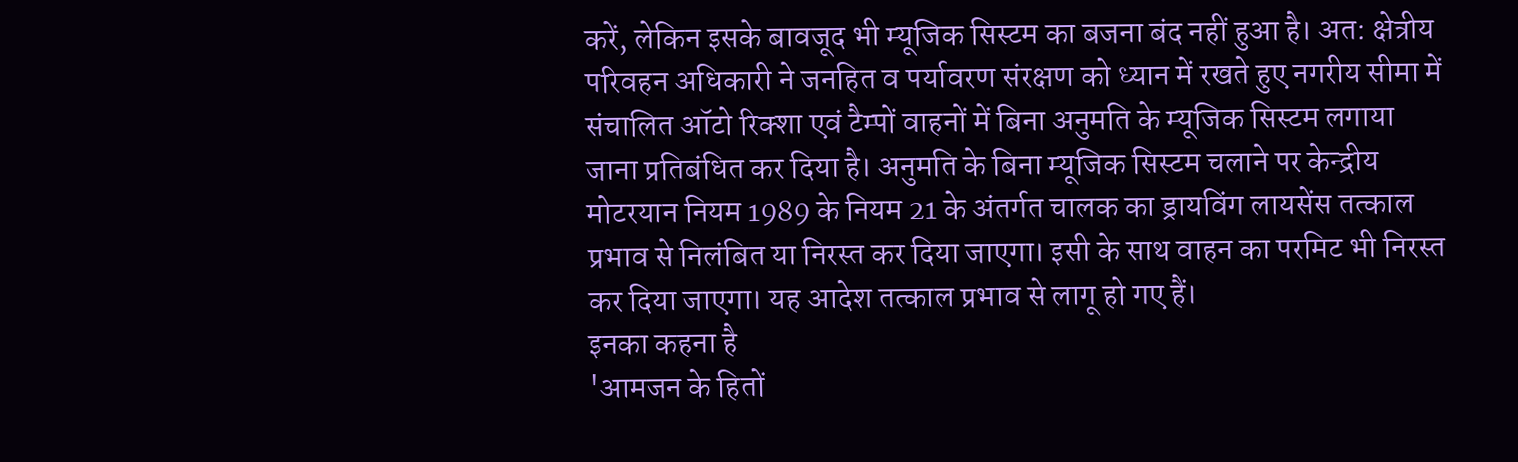करें, लेकिन इसके बावजूद भी म्यूजिक सिस्टम का बजना बंद नहीं हुआ है। अत: क्षेत्रीय परिवहन अधिकारी ने जनहित व पर्यावरण संरक्षण को ध्यान में रखते हुए नगरीय सीमा में संचालित ऑटो रिक्शा एवं टैम्पों वाहनों में बिना अनुमति के म्यूजिक सिस्टम लगाया जाना प्रतिबंधित कर दिया है। अनुमति के बिना म्यूजिक सिस्टम चलाने पर केन्द्रीय मोटरयान नियम 1989 के नियम 21 के अंतर्गत चालक का ड्रायविंग लायसेंस तत्काल प्रभाव से निलंबित या निरस्त कर दिया जाएगा। इसी के साथ वाहन का परमिट भी निरस्त कर दिया जाएगा। यह आदेश तत्काल प्रभाव से लागू हो गए हैं।
इनका कहना है
'आमजन के हितों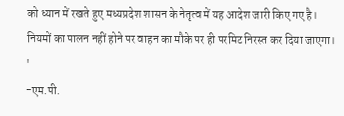को ध्यान में रखते हुए मध्यप्रदेश शासन के नेतृत्व में यह आदेश जारी किए गए है। नियमों का पालन नहीं होने पर वाहन का मौके पर ही परमिट निरस्त कर दिया जाएगा। '
-एम.पी.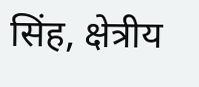सिंह, क्षेत्रीय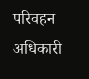परिवहन अधिकारी